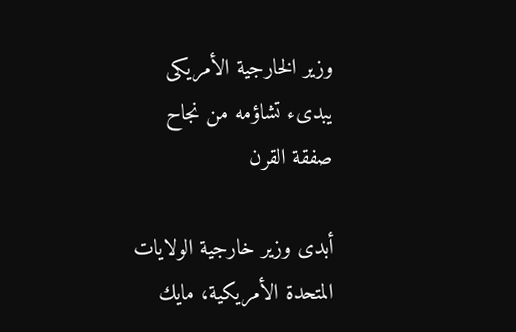وزير الخارجية الأمريكى يبدىء تشاؤمه من نجاح صفقة القرن

أبدى وزير خارجية الولايات المتحدة الأمريكية، مايك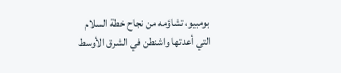بومبيو، تشاؤمه من نجاح خطة السلام التي أعدتها واشنطن في الشرق الأوسط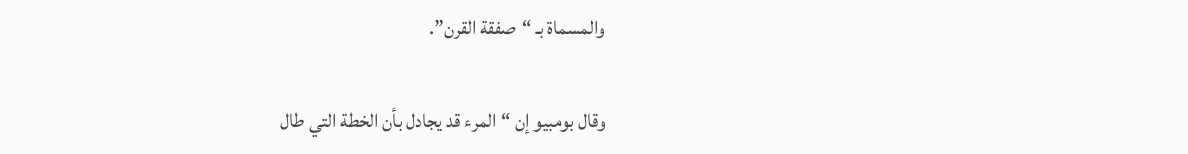والمسماة بـ “صفقة القرن”.

وقال بومبيو إن “المرء قد يجادل بأن الخطة التي طال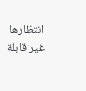انتظارها غير قابلة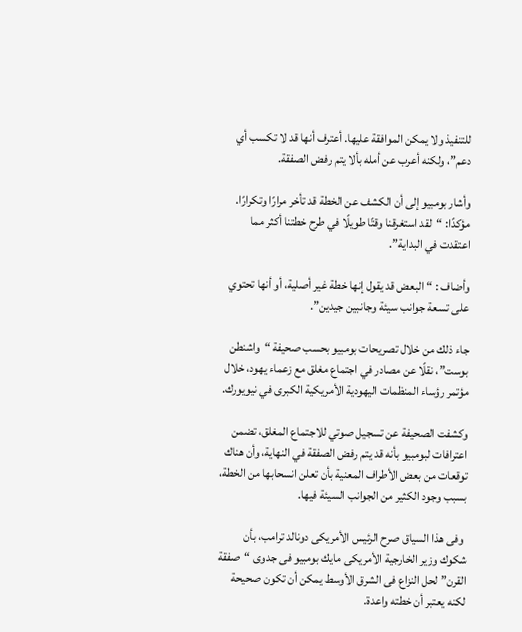للتنفيذ ولا يمكن الموافقة عليها. أعترف أنها قد لا تكسب أي دعم”، ولكنه أعرب عن أمله بألا يتم رفض الصفقة.

وأشار بومبيو إلى أن الكشف عن الخطة قد تأخر مرارًا وتكرارًا. مؤكدًا: “لقد استغرقنا وقتًا طويلًا في طرح خطتنا أكثر مما اعتقدت في البداية”.

وأضاف : “البعض قد يقول إنها خطة غير أصلية، أو أنها تحتوي على تسعة جوانب سيئة وجانبين جيدين”.

جاء ذلك من خلال تصريحات بومبيو بحسب صحيفة “واشنطن بوست”، نقلًا عن مصادر في اجتماع مغلق مع زعماء يهود، خلال مؤتمر رؤساء المنظمات اليهودية الأمريكية الكبرى في نيويورك.

وكشفت الصحيفة عن تسجيل صوتي للاجتماع المغلق، تضمن اعترافات لبومبيو بأنه قد يتم رفض الصفقة في النهاية، وأن هناك توقعات من بعض الأطراف المعنية بأن تعلن انسحابها من الخطة، بسبب وجود الكثير من الجوانب السيئة فيها.

 وفى هذا السياق صرح الرئيس الأمريكى دونالد ترامب، بأن شكوك وزير الخارجية الأمريكى مايك بومبيو فى جدوى “صفقة القرن” لحل النزاع فى الشرق الأوسط يمكن أن تكون صحيحة لكنه يعتبر أن خطته واعدة.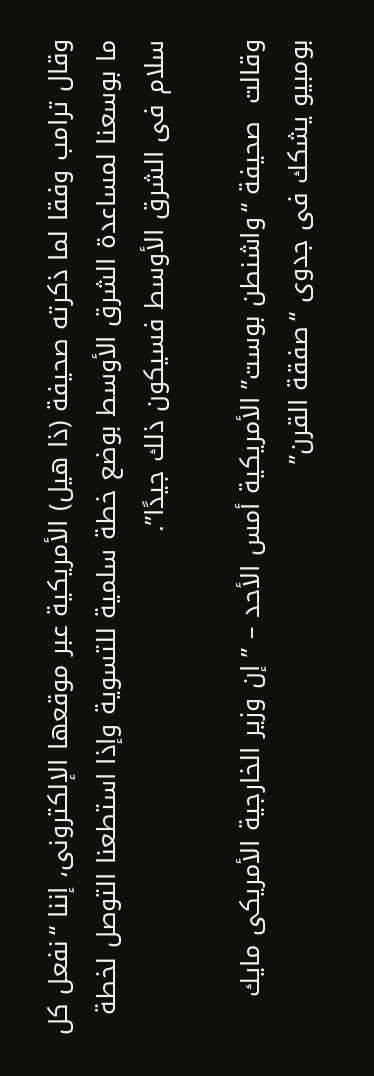وقال ترامب وفقا لما ذكرته صحيفة (ذا هيل) الأمريكية عبر موقعها الإلكترونى، إننا “نفعل كل ما بوسعنا لمساعدة الشرق الأوسط بوضع خطة سلمية للتسوية وإذا استطعنا التوصل لخطة سلام فى الشرق الأوسط فسيكون ذلك جيدًا”.

وقالت  صحيفة “واشنطن بوست” الأمريكية أمس الأحد – ” إن وزير الخارجية الأمريكى مايك بومبيو يشكك فى جدوى “صفقة القرن”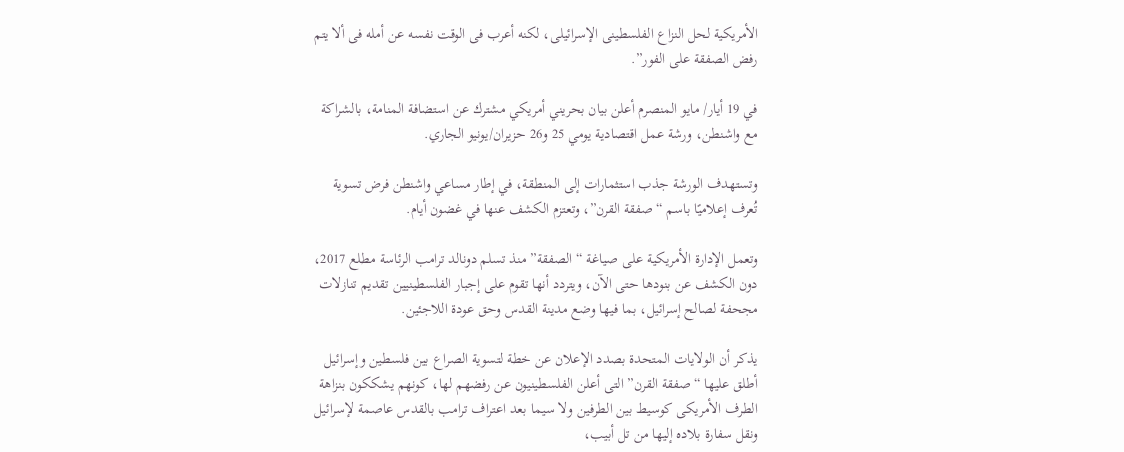الأمريكية لحل النزاع الفلسطينى الإسرائيلى، لكنه أعرب فى الوقت نفسه عن أمله فى ألا يتم رفض الصفقة على الفور”.

في 19 أيار/ مايو المنصرم أعلن بيان بحريني أمريكي مشترك عن استضافة المنامة، بالشراكة مع واشنطن، ورشة عمل اقتصادية يومي 25 و26 حزيران/يونيو الجاري.

وتستهدف الورشة جذب استثمارات إلى المنطقة، في إطار مساعي واشنطن فرض تسوية تُعرف إعلاميًا باسم “صفقة القرن”، وتعتزم الكشف عنها في غضون أيام.

وتعمل الإدارة الأمريكية على صياغة “الصفقة” منذ تسلم دونالد ترامب الرئاسة مطلع 2017، دون الكشف عن بنودها حتى الآن، ويتردد أنها تقوم على إجبار الفلسطينيين تقديم تنازلات مجحفة لصالح إسرائيل، بما فيها وضع مدينة القدس وحق عودة اللاجئين.

يذكر أن الولايات المتحدة بصدد الإعلان عن خطة لتسوية الصراع بين فلسطين وإسرائيل أطلق عليها “صفقة القرن” التى أعلن الفلسطينيون عن رفضهم لها، كونهم يشككون بنزاهة الطرف الأمريكى كوسيط بين الطرفين ولا سيما بعد اعتراف ترامب بالقدس عاصمة لإسرائيل ونقل سفارة بلاده إليها من تل أبيب،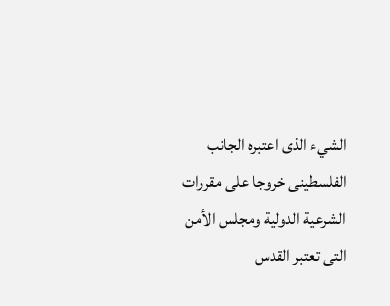الشيء الذى اعتبره الجانب الفلسطينى خروجا على مقررات الشرعية الدولية ومجلس الأمن التى تعتبر القدس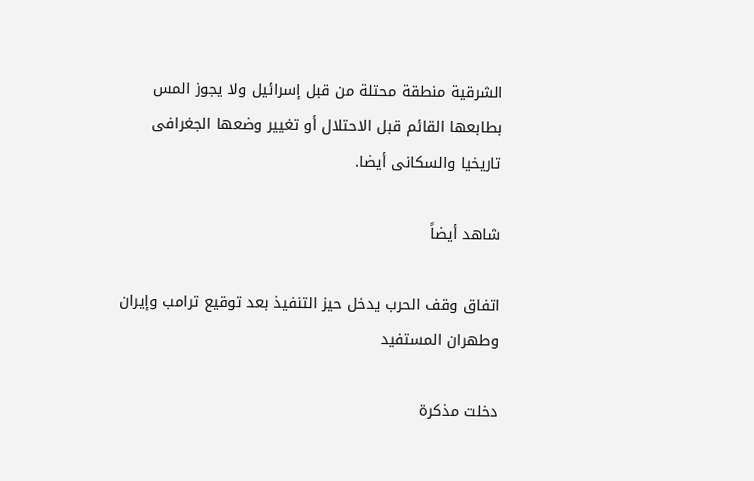الشرقية منطقة محتلة من قبل إسرائيل ولا يجوز المس بطابعها القائم قبل الاحتلال أو تغيير وضعها الجغرافى تاريخيا والسكانى أيضا.

شاهد أيضاً

اتفاق وقف الحرب يدخل حيز التنفيذ بعد توقيع ترامب وإيران وطهران المستفيد

دخلت مذكرة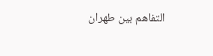التفاهم بين طهران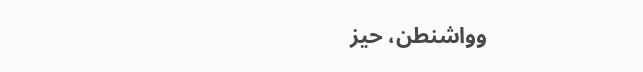وواشنطن، حيز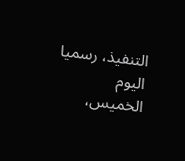التنفيذ، رسميا اليوم الخميس،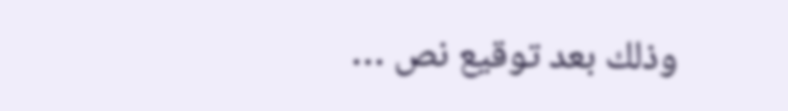وذلك بعد توقيع نص …